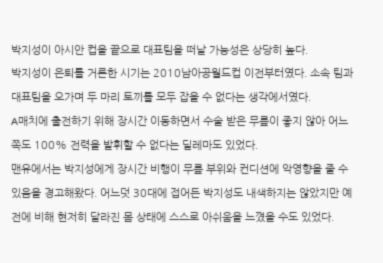박지성이 아시안 컵을 끝으로 대표팀을 떠날 가능성은 상당히 높다.
박지성이 은퇴를 거론한 시기는 2010남아공월드컵 이전부터였다. 소속 팀과 대표팀을 오가며 두 마리 토끼를 모두 잡을 수 없다는 생각에서였다.
A매치에 출전하기 위해 장시간 이동하면서 수술 받은 무릎이 좋지 않아 어느 쪽도 100% 전력을 발휘할 수 없다는 딜레마도 있었다.
맨유에서는 박지성에게 장시간 비행이 무릎 부위와 컨디션에 악영향을 줄 수 있음을 경고해왔다. 어느덧 30대에 접어든 박지성도 내색하지는 않았지만 예전에 비해 현저히 달라진 몸 상태에 스스로 아쉬움을 느꼈을 수도 있었다.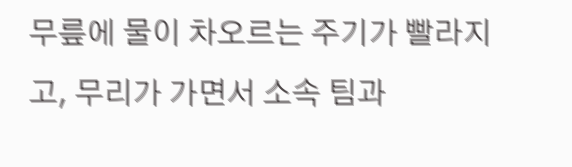무릎에 물이 차오르는 주기가 빨라지고, 무리가 가면서 소속 팀과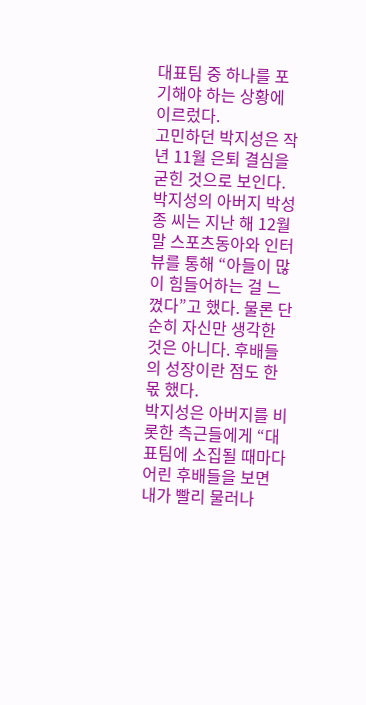대표팀 중 하나를 포기해야 하는 상황에 이르렀다.
고민하던 박지성은 작년 11월 은퇴 결심을 굳힌 것으로 보인다.
박지성의 아버지 박성종 씨는 지난 해 12월 말 스포츠동아와 인터뷰를 통해 “아들이 많이 힘들어하는 걸 느꼈다”고 했다. 물론 단순히 자신만 생각한 것은 아니다. 후배들의 성장이란 점도 한 몫 했다.
박지성은 아버지를 비롯한 측근들에게 “대표팀에 소집될 때마다 어린 후배들을 보면 내가 빨리 물러나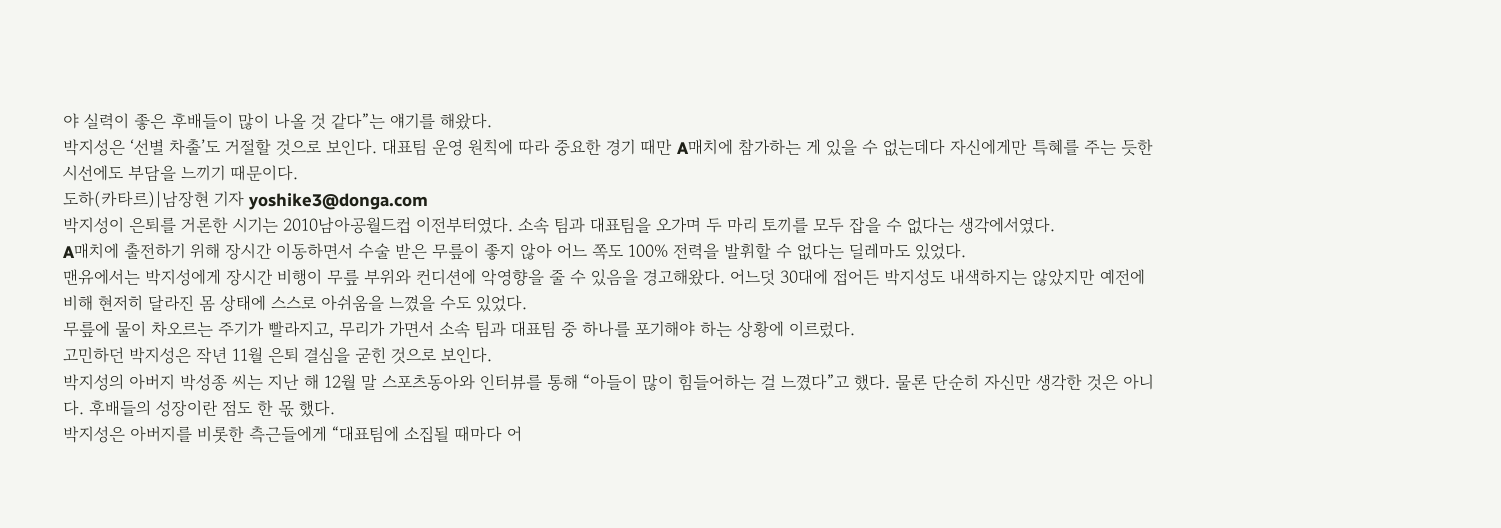야 실력이 좋은 후배들이 많이 나올 것 같다”는 얘기를 해왔다.
박지성은 ‘선별 차출’도 거절할 것으로 보인다. 대표팀 운영 원칙에 따라 중요한 경기 때만 A매치에 참가하는 게 있을 수 없는데다 자신에게만 특혜를 주는 듯한 시선에도 부담을 느끼기 때문이다.
도하(카타르)|남장현 기자 yoshike3@donga.com
박지성이 은퇴를 거론한 시기는 2010남아공월드컵 이전부터였다. 소속 팀과 대표팀을 오가며 두 마리 토끼를 모두 잡을 수 없다는 생각에서였다.
A매치에 출전하기 위해 장시간 이동하면서 수술 받은 무릎이 좋지 않아 어느 쪽도 100% 전력을 발휘할 수 없다는 딜레마도 있었다.
맨유에서는 박지성에게 장시간 비행이 무릎 부위와 컨디션에 악영향을 줄 수 있음을 경고해왔다. 어느덧 30대에 접어든 박지성도 내색하지는 않았지만 예전에 비해 현저히 달라진 몸 상태에 스스로 아쉬움을 느꼈을 수도 있었다.
무릎에 물이 차오르는 주기가 빨라지고, 무리가 가면서 소속 팀과 대표팀 중 하나를 포기해야 하는 상황에 이르렀다.
고민하던 박지성은 작년 11월 은퇴 결심을 굳힌 것으로 보인다.
박지성의 아버지 박성종 씨는 지난 해 12월 말 스포츠동아와 인터뷰를 통해 “아들이 많이 힘들어하는 걸 느꼈다”고 했다. 물론 단순히 자신만 생각한 것은 아니다. 후배들의 성장이란 점도 한 몫 했다.
박지성은 아버지를 비롯한 측근들에게 “대표팀에 소집될 때마다 어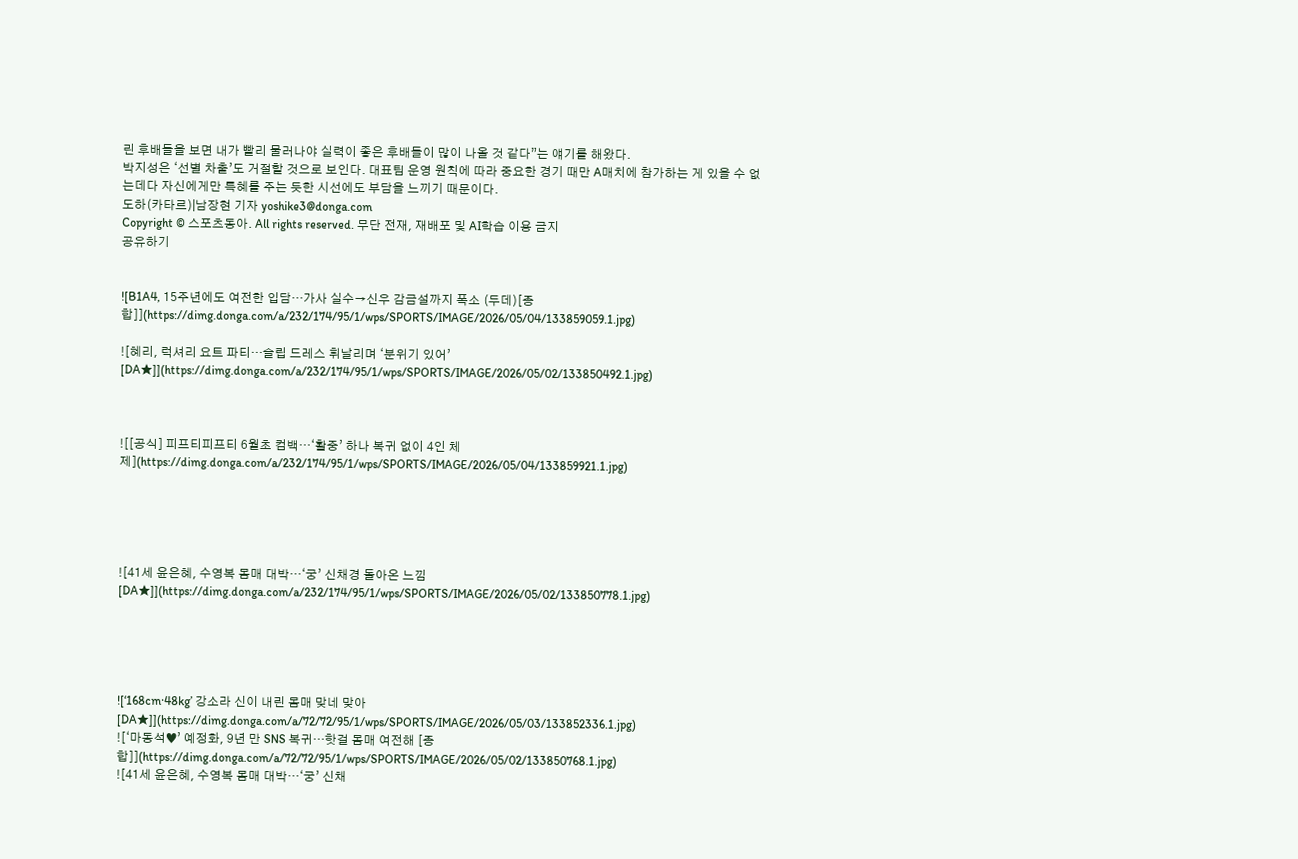린 후배들을 보면 내가 빨리 물러나야 실력이 좋은 후배들이 많이 나올 것 같다”는 얘기를 해왔다.
박지성은 ‘선별 차출’도 거절할 것으로 보인다. 대표팀 운영 원칙에 따라 중요한 경기 때만 A매치에 참가하는 게 있을 수 없는데다 자신에게만 특혜를 주는 듯한 시선에도 부담을 느끼기 때문이다.
도하(카타르)|남장현 기자 yoshike3@donga.com
Copyright © 스포츠동아. All rights reserved. 무단 전재, 재배포 및 AI학습 이용 금지
공유하기


![B1A4, 15주년에도 여전한 입담…가사 실수→신우 감금설까지 폭소 (두데)[종합]](https://dimg.donga.com/a/232/174/95/1/wps/SPORTS/IMAGE/2026/05/04/133859059.1.jpg)

![혜리, 럭셔리 요트 파티…슬립 드레스 휘날리며 ‘분위기 있어’ [DA★]](https://dimg.donga.com/a/232/174/95/1/wps/SPORTS/IMAGE/2026/05/02/133850492.1.jpg)



![[공식] 피프티피프티 6월초 컴백…‘활중’ 하나 복귀 없이 4인 체제](https://dimg.donga.com/a/232/174/95/1/wps/SPORTS/IMAGE/2026/05/04/133859921.1.jpg)





![41세 윤은혜, 수영복 몸매 대박…‘궁’ 신채경 돌아온 느낌 [DA★]](https://dimg.donga.com/a/232/174/95/1/wps/SPORTS/IMAGE/2026/05/02/133850778.1.jpg)





![‘168cm·48kg’ 강소라 신이 내린 몸매 맞네 맞아 [DA★]](https://dimg.donga.com/a/72/72/95/1/wps/SPORTS/IMAGE/2026/05/03/133852336.1.jpg)
![‘마동석♥’ 예정화, 9년 만 SNS 복귀…핫걸 몸매 여전해 [종합]](https://dimg.donga.com/a/72/72/95/1/wps/SPORTS/IMAGE/2026/05/02/133850768.1.jpg)
![41세 윤은혜, 수영복 몸매 대박…‘궁’ 신채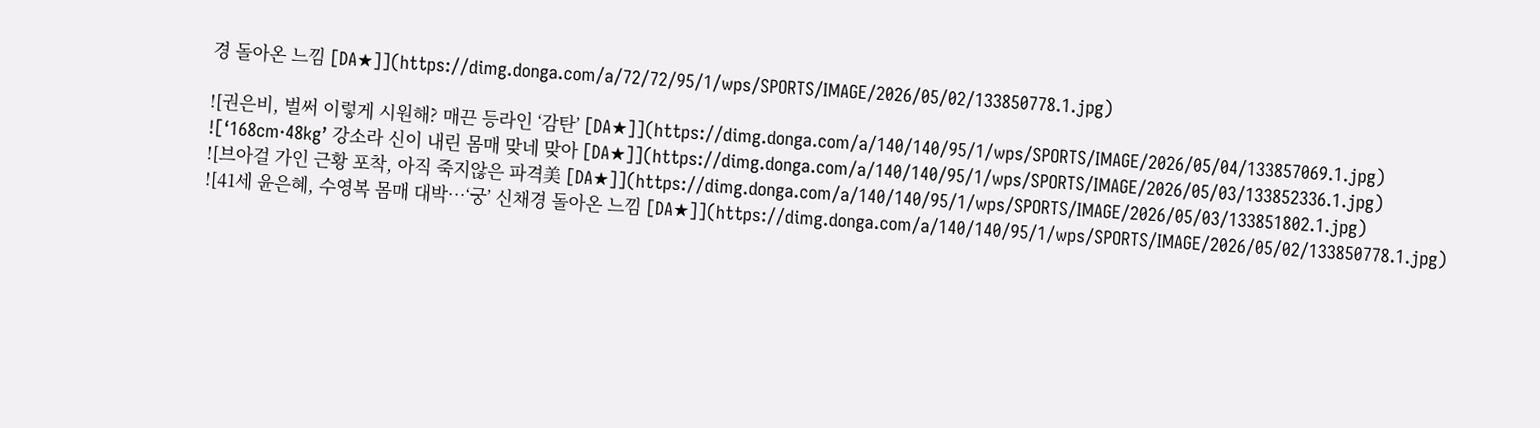경 돌아온 느낌 [DA★]](https://dimg.donga.com/a/72/72/95/1/wps/SPORTS/IMAGE/2026/05/02/133850778.1.jpg)

![권은비, 벌써 이렇게 시원해? 매끈 등라인 ‘감탄’ [DA★]](https://dimg.donga.com/a/140/140/95/1/wps/SPORTS/IMAGE/2026/05/04/133857069.1.jpg)
![‘168cm·48kg’ 강소라 신이 내린 몸매 맞네 맞아 [DA★]](https://dimg.donga.com/a/140/140/95/1/wps/SPORTS/IMAGE/2026/05/03/133852336.1.jpg)
![브아걸 가인 근황 포착, 아직 죽지않은 파격美 [DA★]](https://dimg.donga.com/a/140/140/95/1/wps/SPORTS/IMAGE/2026/05/03/133851802.1.jpg)
![41세 윤은혜, 수영복 몸매 대박…‘궁’ 신채경 돌아온 느낌 [DA★]](https://dimg.donga.com/a/140/140/95/1/wps/SPORTS/IMAGE/2026/05/02/133850778.1.jpg)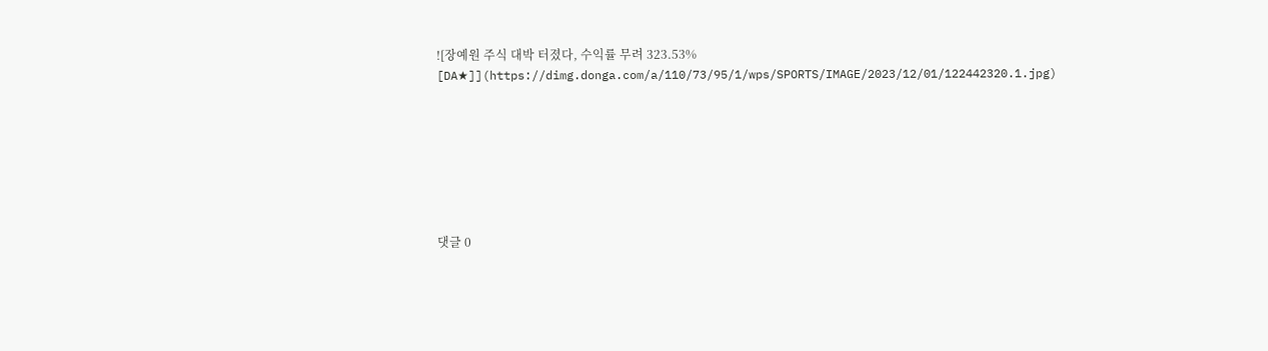![장예원 주식 대박 터졌다, 수익률 무려 323.53% [DA★]](https://dimg.donga.com/a/110/73/95/1/wps/SPORTS/IMAGE/2023/12/01/122442320.1.jpg)







댓글 0